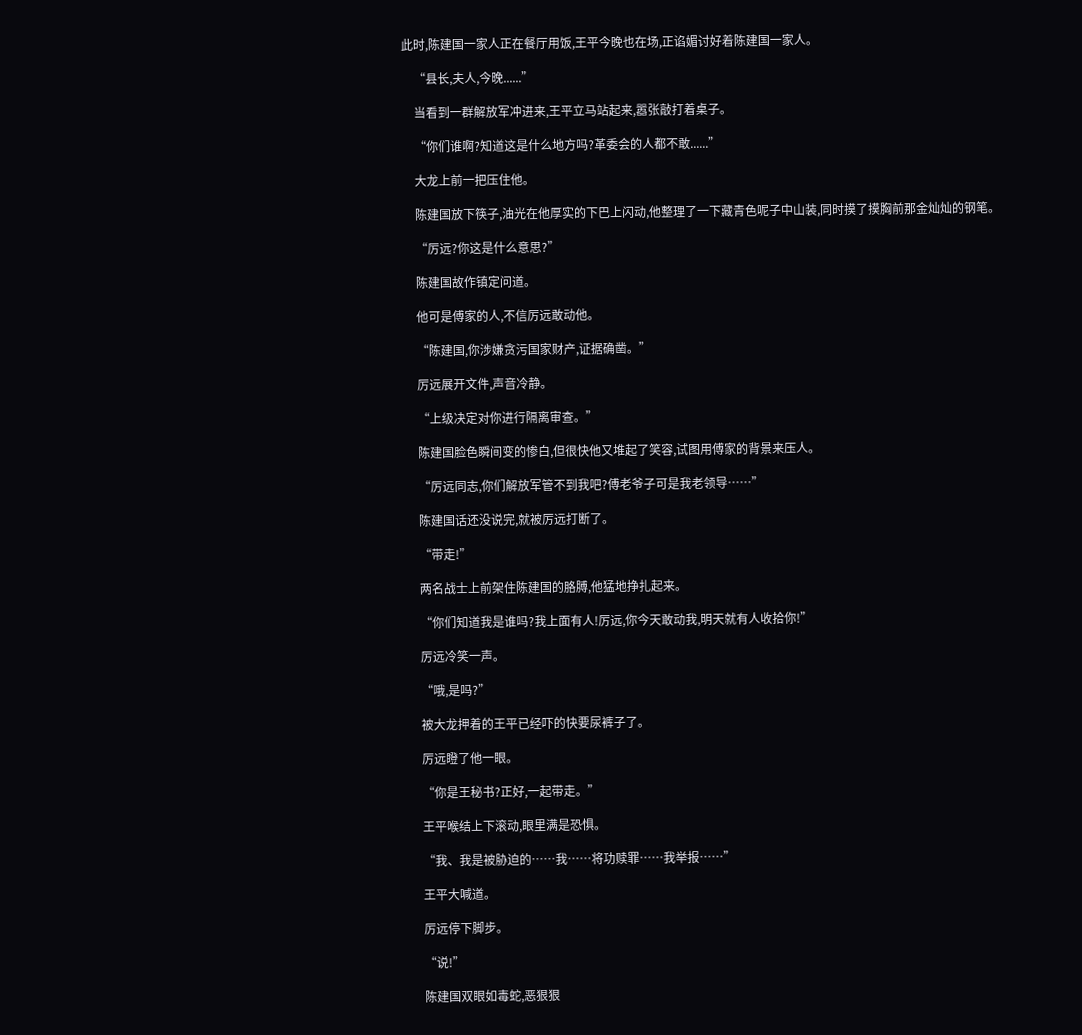此时,陈建国一家人正在餐厅用饭,王平今晚也在场,正谄媚讨好着陈建国一家人。

    “县长,夫人,今晚......”

    当看到一群解放军冲进来,王平立马站起来,嚣张敲打着桌子。

    “你们谁啊?知道这是什么地方吗?革委会的人都不敢......”

    大龙上前一把压住他。

    陈建国放下筷子,油光在他厚实的下巴上闪动,他整理了一下藏青色呢子中山装,同时摸了摸胸前那金灿灿的钢笔。

    “厉远?你这是什么意思?”

    陈建国故作镇定问道。

    他可是傅家的人,不信厉远敢动他。

    “陈建国,你涉嫌贪污国家财产,证据确凿。”

    厉远展开文件,声音冷静。

    “上级决定对你进行隔离审查。”

    陈建国脸色瞬间变的惨白,但很快他又堆起了笑容,试图用傅家的背景来压人。

    “厉远同志,你们解放军管不到我吧?傅老爷子可是我老领导……”

    陈建国话还没说完,就被厉远打断了。

    “带走!”

    两名战士上前架住陈建国的胳膊,他猛地挣扎起来。

    “你们知道我是谁吗?我上面有人!厉远,你今天敢动我,明天就有人收拾你!”

    厉远冷笑一声。

    “哦,是吗?”

    被大龙押着的王平已经吓的快要尿裤子了。

    厉远瞪了他一眼。

    “你是王秘书?正好,一起带走。”

    王平喉结上下滚动,眼里满是恐惧。

    “我、我是被胁迫的……我……将功赎罪……我举报……”

    王平大喊道。

    厉远停下脚步。

    “说!”

    陈建国双眼如毒蛇,恶狠狠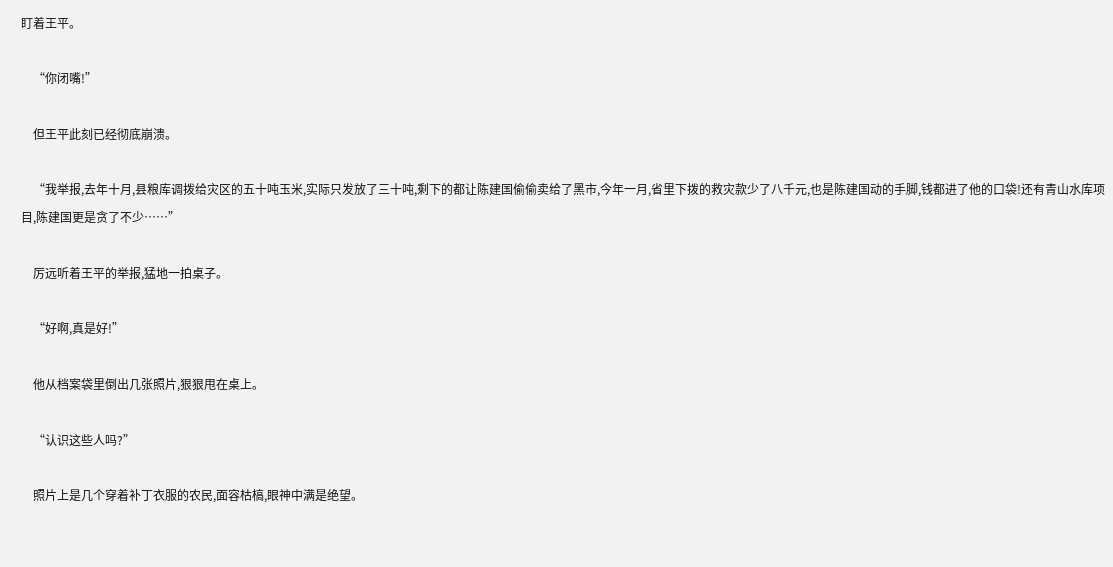盯着王平。

    “你闭嘴!”

    但王平此刻已经彻底崩溃。

    “我举报,去年十月,县粮库调拨给灾区的五十吨玉米,实际只发放了三十吨,剩下的都让陈建国偷偷卖给了黑市,今年一月,省里下拨的救灾款少了八千元,也是陈建国动的手脚,钱都进了他的口袋!还有青山水库项目,陈建国更是贪了不少……”

    厉远听着王平的举报,猛地一拍桌子。

    “好啊,真是好!”

    他从档案袋里倒出几张照片,狠狠甩在桌上。

    “认识这些人吗?”

    照片上是几个穿着补丁衣服的农民,面容枯槁,眼神中满是绝望。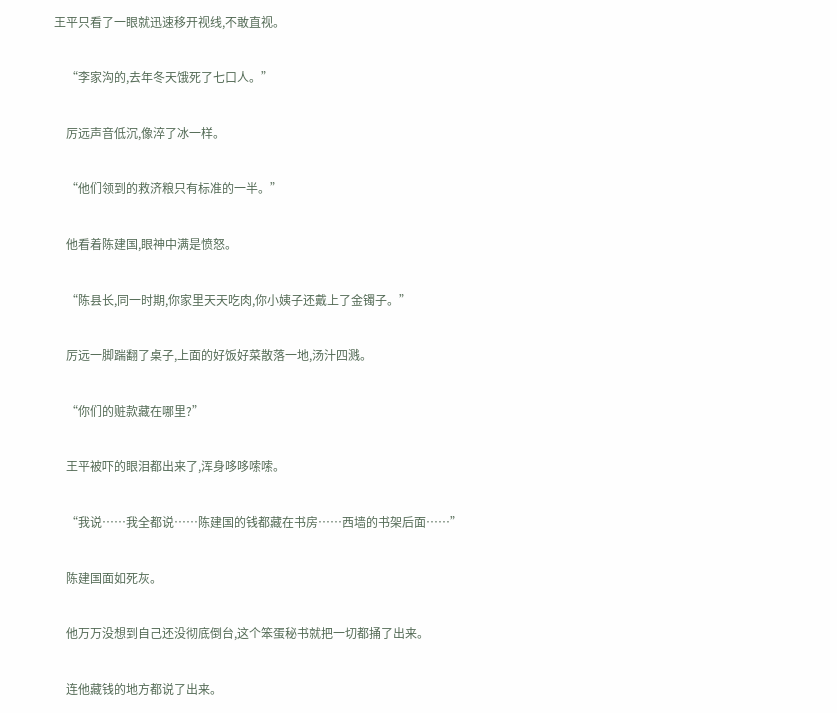王平只看了一眼就迅速移开视线,不敢直视。

    “李家沟的,去年冬天饿死了七口人。”

    厉远声音低沉,像淬了冰一样。

    “他们领到的救济粮只有标准的一半。”

    他看着陈建国,眼神中满是愤怒。

    “陈县长,同一时期,你家里天天吃肉,你小姨子还戴上了金镯子。”

    厉远一脚踹翻了桌子,上面的好饭好菜散落一地,汤汁四溅。

    “你们的赃款藏在哪里?”

    王平被吓的眼泪都出来了,浑身哆哆嗦嗦。

    “我说……我全都说……陈建国的钱都藏在书房……西墙的书架后面……”

    陈建国面如死灰。

    他万万没想到自己还没彻底倒台,这个笨蛋秘书就把一切都捅了出来。

    连他藏钱的地方都说了出来。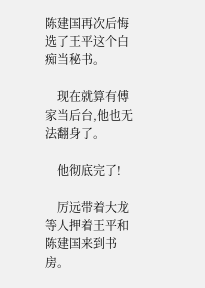陈建国再次后悔选了王平这个白痴当秘书。

    现在就算有傅家当后台,他也无法翻身了。

    他彻底完了!

    厉远带着大龙等人押着王平和陈建国来到书房。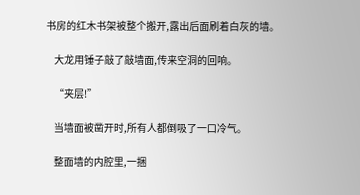书房的红木书架被整个搬开,露出后面刷着白灰的墙。

    大龙用锤子敲了敲墙面,传来空洞的回响。

    “夹层!”

    当墙面被凿开时,所有人都倒吸了一口冷气。

    整面墙的内腔里,一捆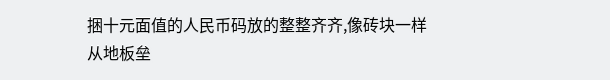捆十元面值的人民币码放的整整齐齐,像砖块一样从地板垒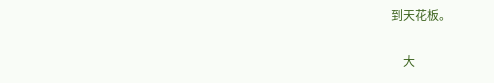到天花板。

    大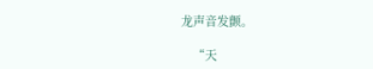龙声音发颤。

    “天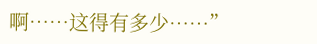啊……这得有多少……”